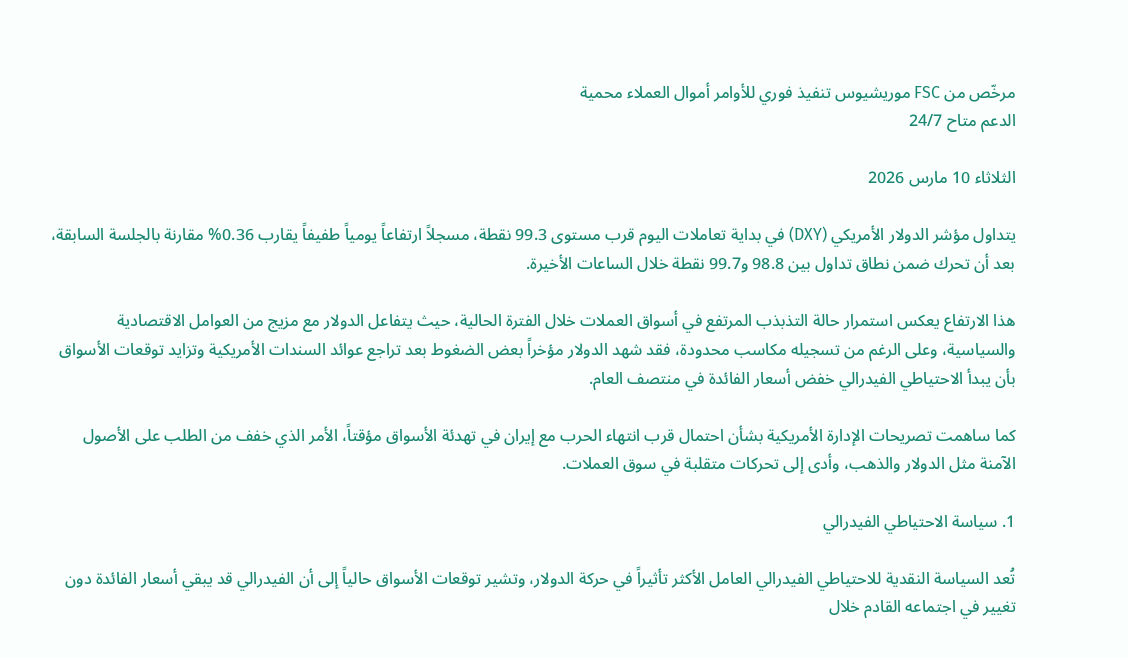مرخّص من FSC موريشيوس تنفيذ فوري للأوامر أموال العملاء محمية
الدعم متاح 24/7

الثلاثاء 10 مارس 2026

يتداول مؤشر الدولار الأمريكي (DXY) في بداية تعاملات اليوم قرب مستوى 99.3 نقطة، مسجلاً ارتفاعاً يومياً طفيفاً يقارب 0.36% مقارنة بالجلسة السابقة، بعد أن تحرك ضمن نطاق تداول بين 98.8 و99.7 نقطة خلال الساعات الأخيرة.

هذا الارتفاع يعكس استمرار حالة التذبذب المرتفع في أسواق العملات خلال الفترة الحالية، حيث يتفاعل الدولار مع مزيج من العوامل الاقتصادية والسياسية، وعلى الرغم من تسجيله مكاسب محدودة، فقد شهد الدولار مؤخراً بعض الضغوط بعد تراجع عوائد السندات الأمريكية وتزايد توقعات الأسواق بأن يبدأ الاحتياطي الفيدرالي خفض أسعار الفائدة في منتصف العام.

كما ساهمت تصريحات الإدارة الأمريكية بشأن احتمال قرب انتهاء الحرب مع إيران في تهدئة الأسواق مؤقتاً، الأمر الذي خفف من الطلب على الأصول الآمنة مثل الدولار والذهب، وأدى إلى تحركات متقلبة في سوق العملات.

1. سياسة الاحتياطي الفيدرالي

تُعد السياسة النقدية للاحتياطي الفيدرالي العامل الأكثر تأثيراً في حركة الدولار، وتشير توقعات الأسواق حالياً إلى أن الفيدرالي قد يبقي أسعار الفائدة دون تغيير في اجتماعه القادم خلال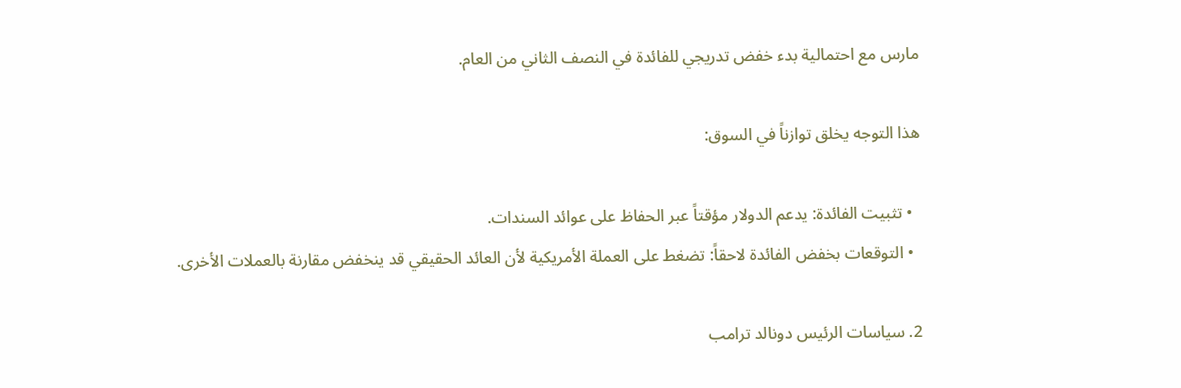مارس مع احتمالية بدء خفض تدريجي للفائدة في النصف الثاني من العام.

هذا التوجه يخلق توازناً في السوق:

  • تثبيت الفائدة: يدعم الدولار مؤقتاً عبر الحفاظ على عوائد السندات.
  • التوقعات بخفض الفائدة لاحقاً: تضغط على العملة الأمريكية لأن العائد الحقيقي قد ينخفض مقارنة بالعملات الأخرى.

2. سياسات الرئيس دونالد ترامب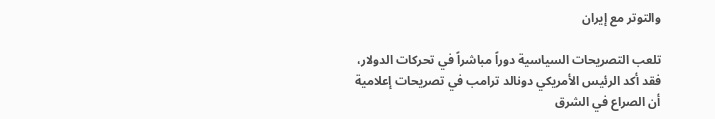والتوتر مع إيران

تلعب التصريحات السياسية دوراً مباشراً في تحركات الدولار، فقد أكد الرئيس الأمريكي دونالد ترامب في تصريحات إعلامية أن الصراع في الشرق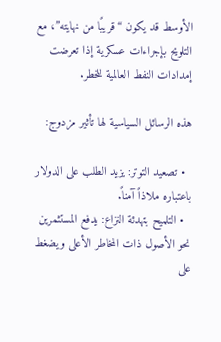الأوسط قد يكون “قريبًا من نهايته”، مع التلويح بإجراءات عسكرية إذا تعرضت إمدادات النفط العالمية للخطر.

هذه الرسائل السياسية لها تأثير مزدوج:

  • تصعيد التوتر: يزيد الطلب على الدولار باعتباره ملاذاً آمناً.
  • التلميح بتهدئة النزاع: يدفع المستثمرين نحو الأصول ذات المخاطر الأعلى ويضغط على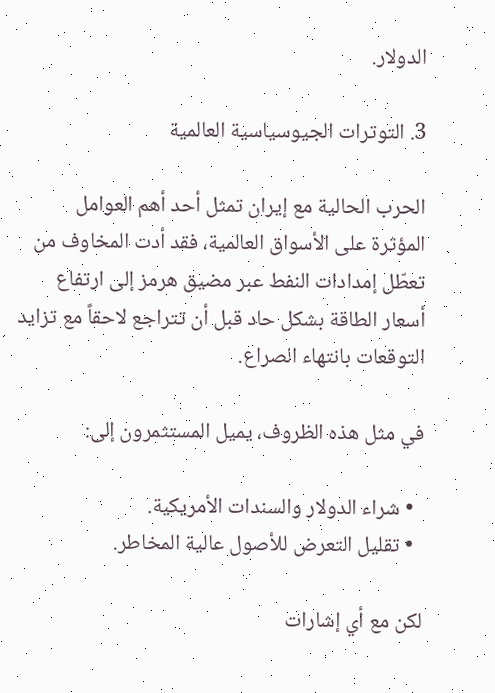الدولار.

3. التوترات الجيوسياسية العالمية

الحرب الحالية مع إيران تمثل أحد أهم العوامل المؤثرة على الأسواق العالمية، فقد أدت المخاوف من تعطّل إمدادات النفط عبر مضيق هرمز إلى ارتفاع أسعار الطاقة بشكل حاد قبل أن تتراجع لاحقاً مع تزايد التوقعات بانتهاء الصراع.

في مثل هذه الظروف، يميل المستثمرون إلى:

  • شراء الدولار والسندات الأمريكية.
  • تقليل التعرض للأصول عالية المخاطر.

لكن مع أي إشارات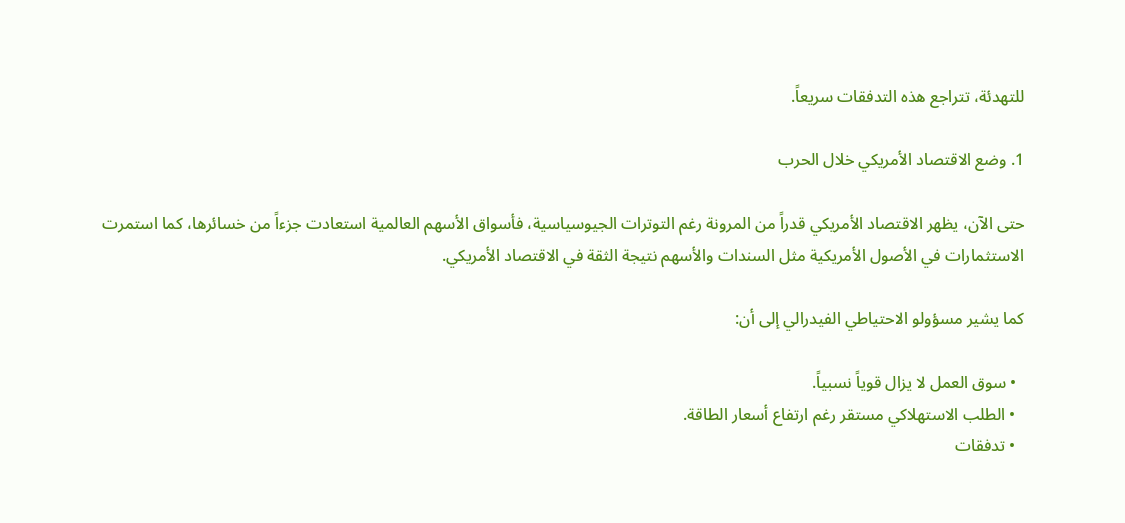للتهدئة، تتراجع هذه التدفقات سريعاً.

1. وضع الاقتصاد الأمريكي خلال الحرب

حتى الآن، يظهر الاقتصاد الأمريكي قدراً من المرونة رغم التوترات الجيوسياسية، فأسواق الأسهم العالمية استعادت جزءاً من خسائرها، كما استمرت الاستثمارات في الأصول الأمريكية مثل السندات والأسهم نتيجة الثقة في الاقتصاد الأمريكي.

كما يشير مسؤولو الاحتياطي الفيدرالي إلى أن:

  • سوق العمل لا يزال قوياً نسبياً.
  • الطلب الاستهلاكي مستقر رغم ارتفاع أسعار الطاقة.
  • تدفقات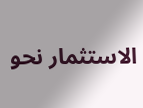الاستثمار نحو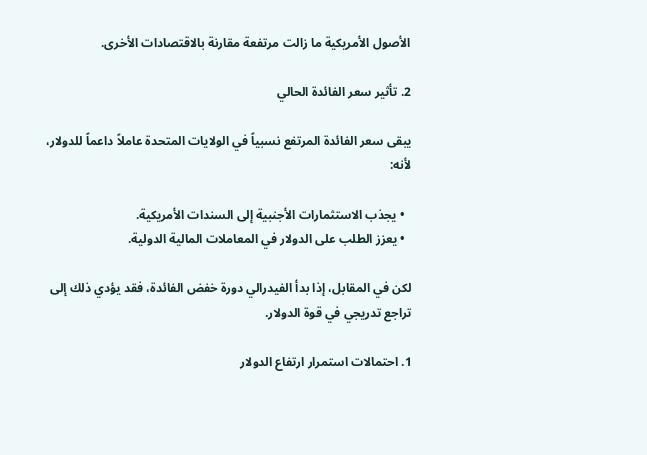الأصول الأمريكية ما زالت مرتفعة مقارنة بالاقتصادات الأخرى.

2. تأثير سعر الفائدة الحالي

يبقى سعر الفائدة المرتفع نسبياً في الولايات المتحدة عاملاً داعماً للدولار، لأنه:

  • يجذب الاستثمارات الأجنبية إلى السندات الأمريكية.
  • يعزز الطلب على الدولار في المعاملات المالية الدولية.

لكن في المقابل، إذا بدأ الفيدرالي دورة خفض الفائدة، فقد يؤدي ذلك إلى تراجع تدريجي في قوة الدولار.

1. احتمالات استمرار ارتفاع الدولار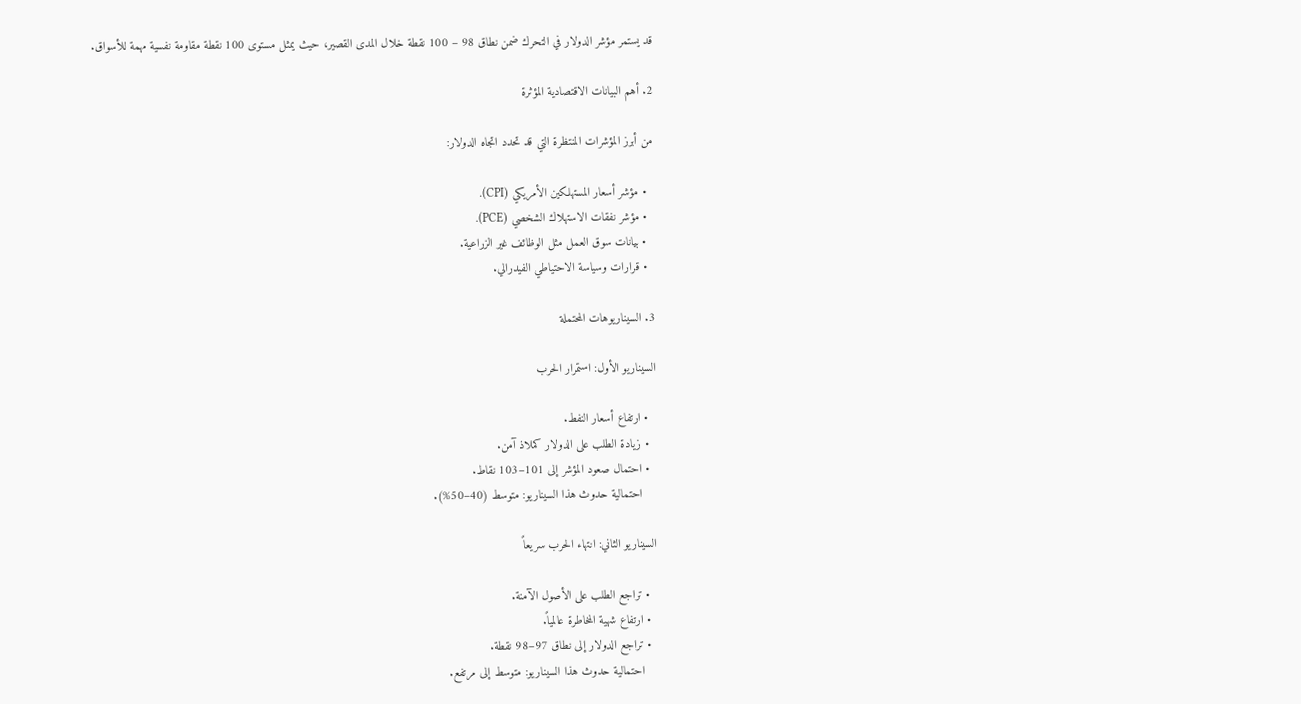قد يستمر مؤشر الدولار في التحرك ضمن نطاق 98 – 100 نقطة خلال المدى القصير، حيث يمثل مستوى 100 نقطة مقاومة نفسية مهمة للأسواق.

2. أهم البيانات الاقتصادية المؤثرة

من أبرز المؤشرات المنتظرة التي قد تحدد اتجاه الدولار:

  • مؤشر أسعار المستهلكين الأمريكي (CPI).
  • مؤشر نفقات الاستهلاك الشخصي (PCE).
  • بيانات سوق العمل مثل الوظائف غير الزراعية.
  • قرارات وسياسة الاحتياطي الفيدرالي.

3. السيناريوهات المحتملة

السيناريو الأول: استمرار الحرب

  • ارتفاع أسعار النفط.
  • زيادة الطلب على الدولار كملاذ آمن.
  • احتمال صعود المؤشر إلى 101–103 نقاط.
    احتمالية حدوث هذا السيناريو: متوسط (40–50%).

السيناريو الثاني: انتهاء الحرب سريعاً

  • تراجع الطلب على الأصول الآمنة.
  • ارتفاع شهية المخاطرة عالمياً.
  • تراجع الدولار إلى نطاق 97–98 نقطة.
    احتمالية حدوث هذا السيناريو: متوسط إلى مرتفع.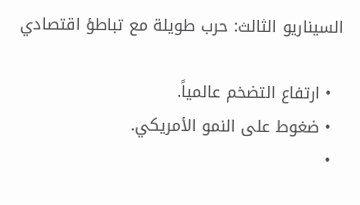السيناريو الثالث: حرب طويلة مع تباطؤ اقتصادي

  • ارتفاع التضخم عالمياً.
  • ضغوط على النمو الأمريكي.
  •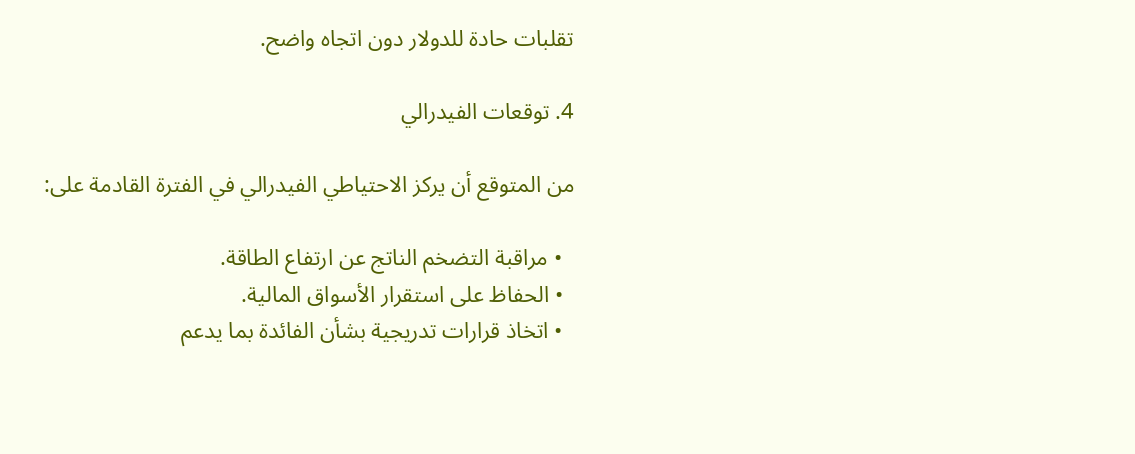تقلبات حادة للدولار دون اتجاه واضح.

4. توقعات الفيدرالي

من المتوقع أن يركز الاحتياطي الفيدرالي في الفترة القادمة على:

  • مراقبة التضخم الناتج عن ارتفاع الطاقة.
  • الحفاظ على استقرار الأسواق المالية.
  • اتخاذ قرارات تدريجية بشأن الفائدة بما يدعم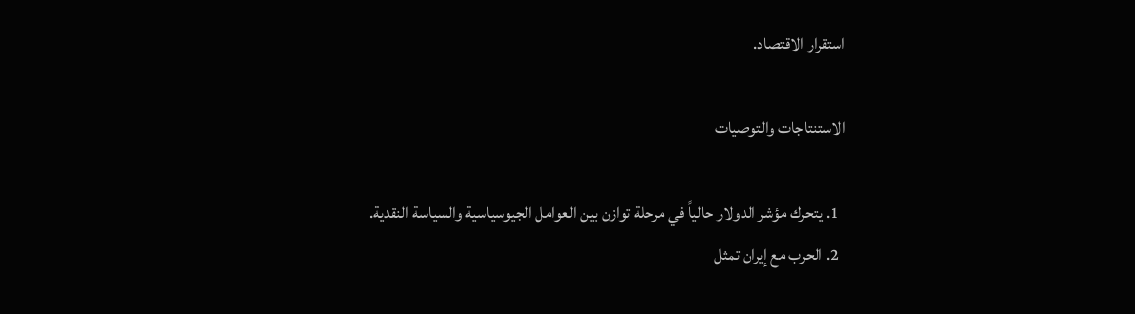استقرار الاقتصاد.

الاستنتاجات والتوصيات

  1. يتحرك مؤشر الدولار حالياً في مرحلة توازن بين العوامل الجيوسياسية والسياسة النقدية.
  2. الحرب مع إيران تمثل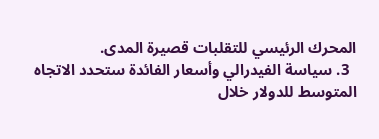المحرك الرئيسي للتقلبات قصيرة المدى.
  3. سياسة الفيدرالي وأسعار الفائدة ستحدد الاتجاه المتوسط للدولار خلال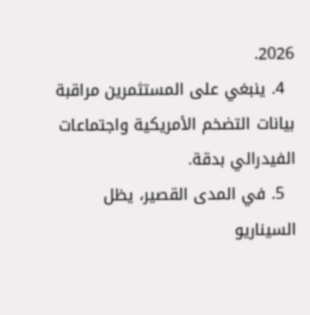2026.
  4. ينبغي على المستثمرين مراقبة بيانات التضخم الأمريكية واجتماعات الفيدرالي بدقة.
  5. في المدى القصير، يظل السيناريو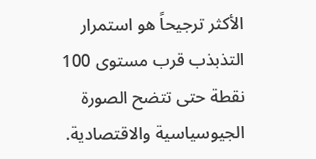الأكثر ترجيحاً هو استمرار التذبذب قرب مستوى 100 نقطة حتى تتضح الصورة الجيوسياسية والاقتصادية.